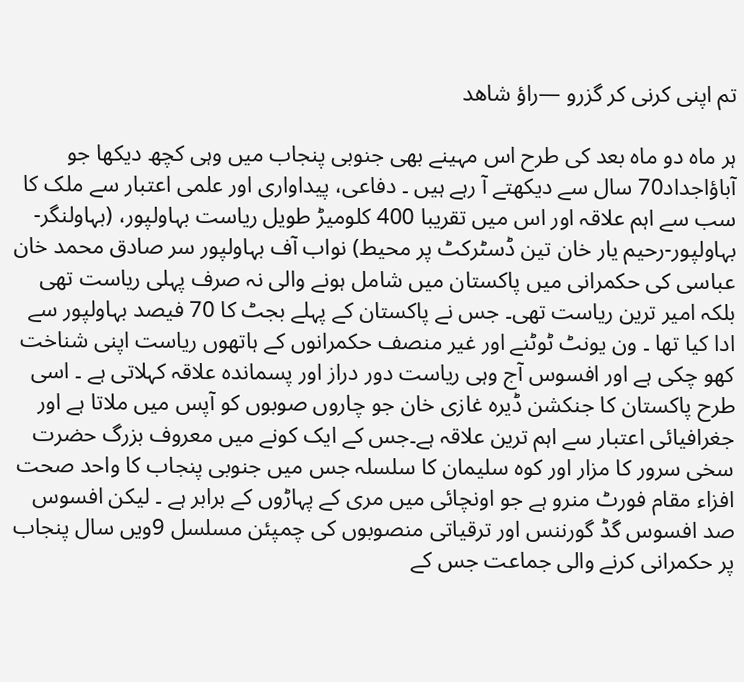تم اپنی کرنی کر گزرو —راؤ شاھد

ہر ماہ دو ماہ بعد کی طرح اس مہینے بھی جنوبی پنجاب میں وہی کچھ دیکھا جو آباؤاجداد70 سال سے دیکھتے آ رہے ہیں ۔ دفاعی، پیداواری اور علمی اعتبار سے ملک کا سب سے اہم علاقہ اور اس میں تقریبا 400 کلومیڑ طویل ریاست بہاولپور، (بہاولنگر-بہاولپور-رحیم یار خان تین ڈسٹرکٹ پر محیط) نواب آف بہاولپور سر صادق محمد خان عباسی کی حکمرانی میں پاکستان میں شامل ہونے والی نہ صرف پہلی ریاست تھی بلکہ امیر ترین ریاست تھی۔ جس نے پاکستان کے پہلے بجٹ کا 70 فیصد بہاولپور سے ادا کیا تھا ۔ ون یونٹ ٹوٹنے اور غیر منصف حکمرانوں کے ہاتھوں ریاست اپنی شناخت کھو چکی ہے اور افسوس آج وہی ریاست دور دراز اور پسماندہ علاقہ کہلاتی ہے ۔ اسی طرح پاکستان کا جنکشن ڈیرہ غازی خان جو چاروں صوبوں کو آپس میں ملاتا ہے اور جغرافیائی اعتبار سے اہم ترین علاقہ ہے۔جس کے ایک کونے میں معروف بزرگ حضرت سخی سرور کا مزار اور کوہ سلیمان کا سلسلہ جس میں جنوبی پنجاب کا واحد صحت افزاء مقام فورٹ منرو ہے جو اونچائی میں مری کے پہاڑوں کے برابر ہے ۔ لیکن افسوس صد افسوس گڈ گورننس اور ترقیاتی منصوبوں کی چمپئن مسلسل 9ویں سال پنجاب پر حکمرانی کرنے والی جماعت جس کے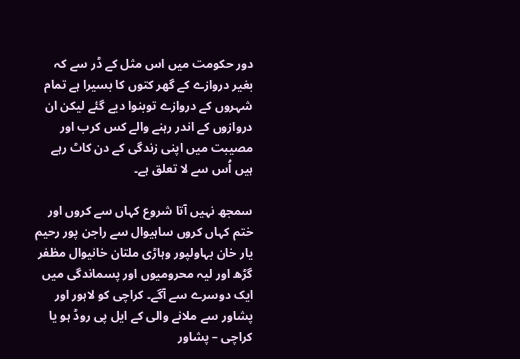دور حکومت میں اس مثل کے ڈر سے کہ بغیر دروازے کے گھر کتوں کا بسیرا ہے تمام شہروں کے دروازے توبنوا دیے گئے لیکن ان دروازوں کے اندر رہنے والے کس کرب اور مصیبت میں اپنی زندگی کے دن کاٹ رہے ہیں اُس سے لا تعلق ہے۔

سمجھ نہیں آتا شروع کہاں سے کروں اور ختم کہاں کروں ساہیوال سے راجن پور رحیم یار خان بہاولپور وہاڑی ملتان خانیوال مظفر گڑھ اور لیہ محرومیوں اور پسماندگی میں ایک دوسرے سے آگے۔ کراچی کو لاہور اور پشاور سے ملانے والی کے ایل پی روڈ ہو یا کراچی – پشاور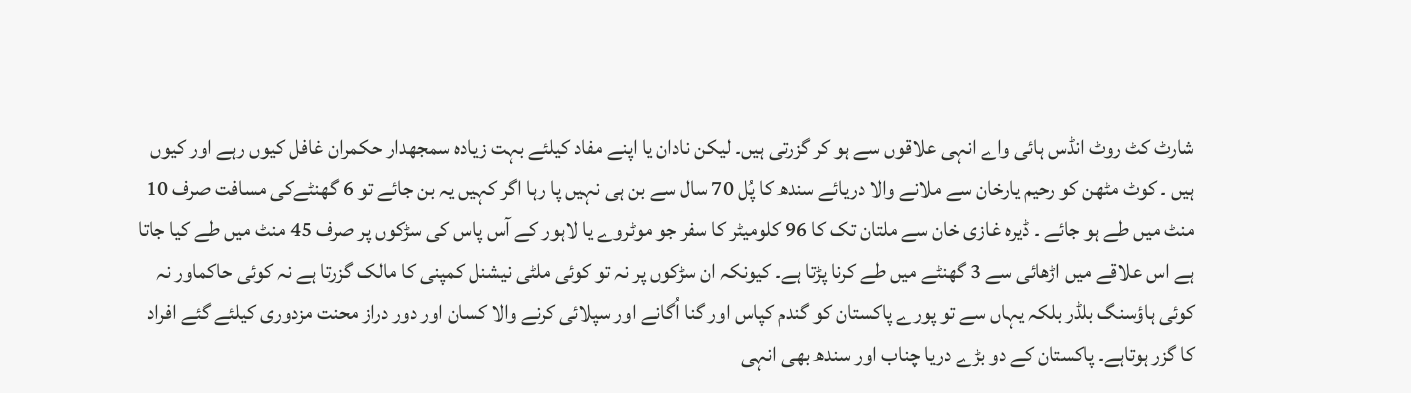شارٹ کٹ روٹ انڈس ہائی واے انہی علاقوں سے ہو کر گزرتی ہیں۔ لیکن نادان یا اپنے مفاد کیلئے بہت زیادہ سمجھدار حکمران غافل کیوں رہے اور کیوں ہیں ۔ کوٹ مٹھن کو رحیم یارخان سے ملانے والا دریائے سندھ کا پُل 70 سال سے بن ہی نہیں پا رہا اگر کہیں یہ بن جائے تو 6 گھنٹےکی مسافت صرف 10 منٹ میں طے ہو جائے ۔ ڈیرہ غازی خان سے ملتان تک کا 96 کلومیٹر کا سفر جو موٹروے یا لاہور کے آس پاس کی سڑکوں پر صرف 45 منٹ میں طے کیا جاتا ہے اس علاقے میں اڑھائی سے 3 گھنٹے میں طے کرنا پڑتا ہے۔ کیونکہ ان سڑکوں پر نہ تو کوئی ملٹی نیشنل کمپنی کا مالک گزرتا ہے نہ کوئی حاکماور نہ کوئی ہاؤسنگ بلڈر بلکہ یہاں سے تو پورے پاکستان کو گندم کپاس اور گنا اُگانے اور سپلائی کرنے والا کسان اور دور دراز محنت مزدوری کیلئے گئے افراد کا گزر ہوتاہے۔ پاکستان کے دو بڑے دریا چناب اور سندھ بھی انہی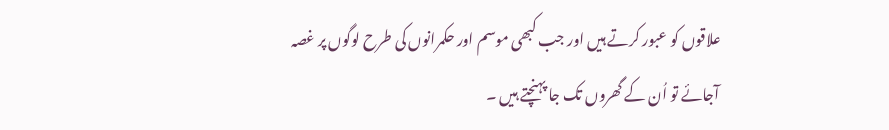علاقوں کو عبور کرتے ہیں اور جب کبھی موسم اور حکمرانوں کی طرح لوگوں پر غصہ آجائے تو اُن کے گھروں تک جا پہنچتے ہیں ۔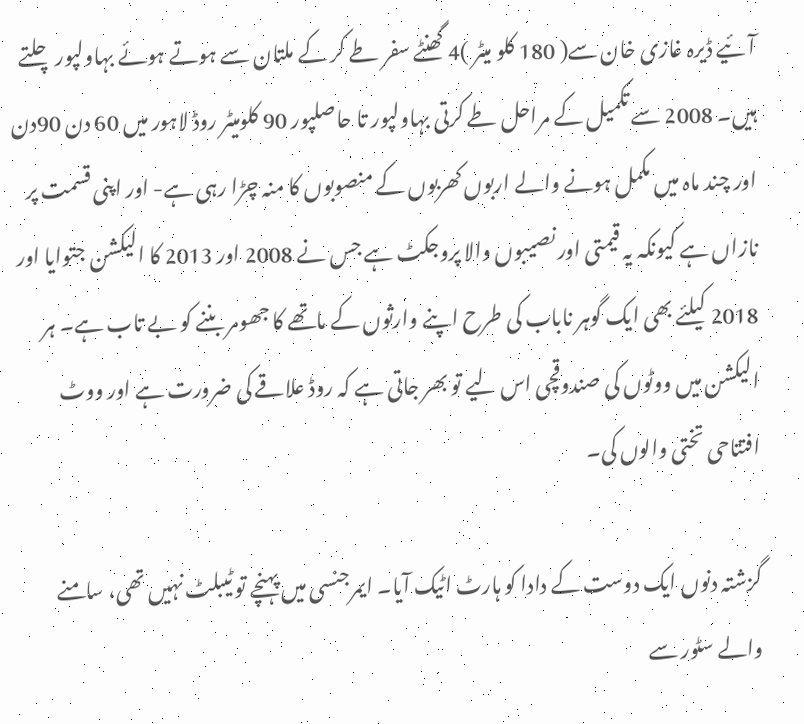آئیے ڈیرہ غازی خان سے( 180 کلو میٹر )4 گھنٹے سفر طے کر کے ملتان سے ہوتے ہوئے بہاولپور چلتے ہیں۔ 2008 سے تکمیل کے مراحل طے کرتی بہاولپور تا حاصلپور 90 کلومیٹر روڈ لاہور میں 60 دن 90دن اور چند ماہ میں مکمل ہونے والے اربوں کھربوں کے منصوبوں کا منہ چڑا رہی ہے- اور اپنی قسمت پر نازاں ہے کیونکہ یہ قیمتی اور نصیبوں والا پروجکٹ ہے جس نے 2008 اور 2013 کا الیکشن جتوایا اور 2018 کیلئے بھی ایک گوہر ناباب کی طرح اپنے وارثوں کے ماتھے کا جھومر بننے کو بے تاب ہے۔ ہر الیکشن میں ووٹوں کی صندوقچی اس لیے تو بھر جاتی ہے کہ روڈ علاقے کی ضرورت ہے اور ووٹ افتتاحی تختی والوں کی۔

گزشتہ دنوں ایک دوست کے دادا کو ہارٹ اٹیک آیا۔ ایمرجنسی میں پہنچے تو ٹیبلٹ نہیں تھی، سامنے والے سٹور سے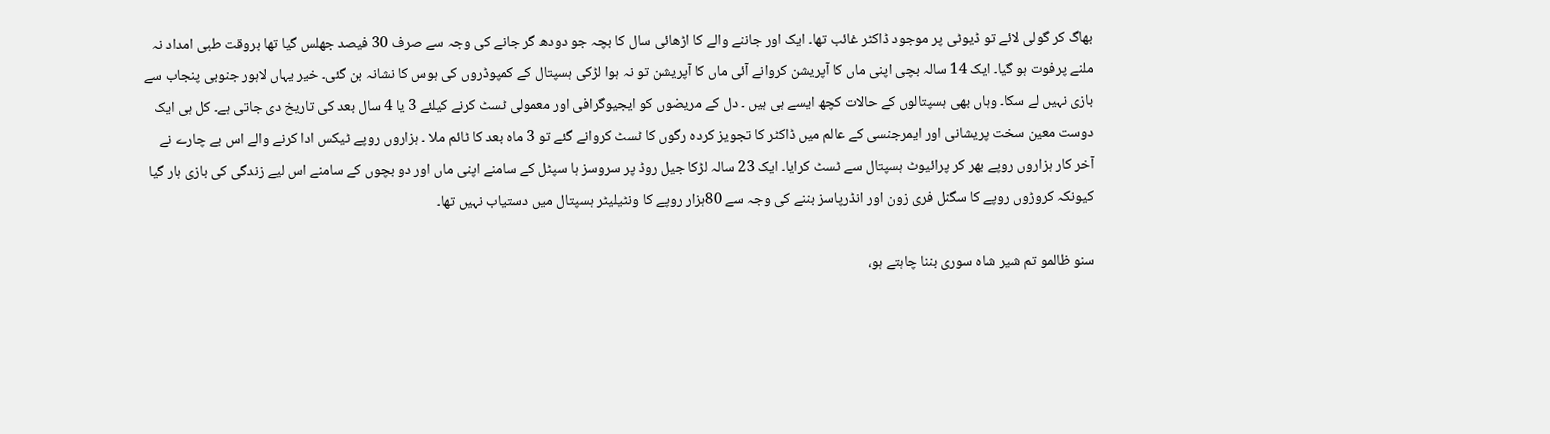بھاگ کر گولی لائے تو ڈیوٹی پر موجود ڈاکٹر غائب تھا۔ ایک اور جاننے والے کا اڑھائی سال کا بچہ جو دودھ گر جانے کی وجہ سے صرف 30 فیصد جھلس گیا تھا بروقت طبی امداد نہ ملنے پرفوت ہو گیا۔ ایک 14 سالہ بچی اپنی ماں کا آپریشن کروانے آئی ماں کا آپریشن تو نہ ہوا لڑکی ہسپتال کے کمپوڈروں کی ہوس کا نشانہ بن گئی۔ خیر یہاں لاہور جنوبی پنجاب سے بازی نہیں لے سکا۔ وہاں بھی ہسپتالوں کے حالات کچھ ایسے ہی ہیں ۔ دل کے مریضوں کو ایجیوگرافی اور معمولی ٹسٹ کرنے کیلئے 3 یا 4 سال بعد کی تاریخ دی جاتی ہے۔ کل ہی ایک دوست معین سخت پریشانی اور ایمرجنسی کے عالم میں ڈاکٹر کا تجویز کردہ رگوں کا ٹسٹ کروانے گئے تو 3 ماہ بعد کا ٹائم ملا ۔ ہزاروں روپے ٹیکس ادا کرنے والے اس بے چارے نے آخر کار ہزاروں روپے بھر کر پرائیوٹ ہسپتال سے ٹسٹ کرایا۔ ایک 23 سالہ لڑکا جیل روڈ پر سروسز ہا سپٹل کے سامنے اپنی ماں اور دو بچوں کے سامنے اس لیے زندگی کی بازی ہار گیا کیونکہ کروڑوں روپے کا سگنل فری زون اور انڈرپاسز بننے کی وجہ سے 80ہزار روپے کا ونٹیلیٹر ہسپتال میں دستیاب نہیں تھا۔

سنو ظالمو تم شیر شاہ سوری بننا چاہتے ہو،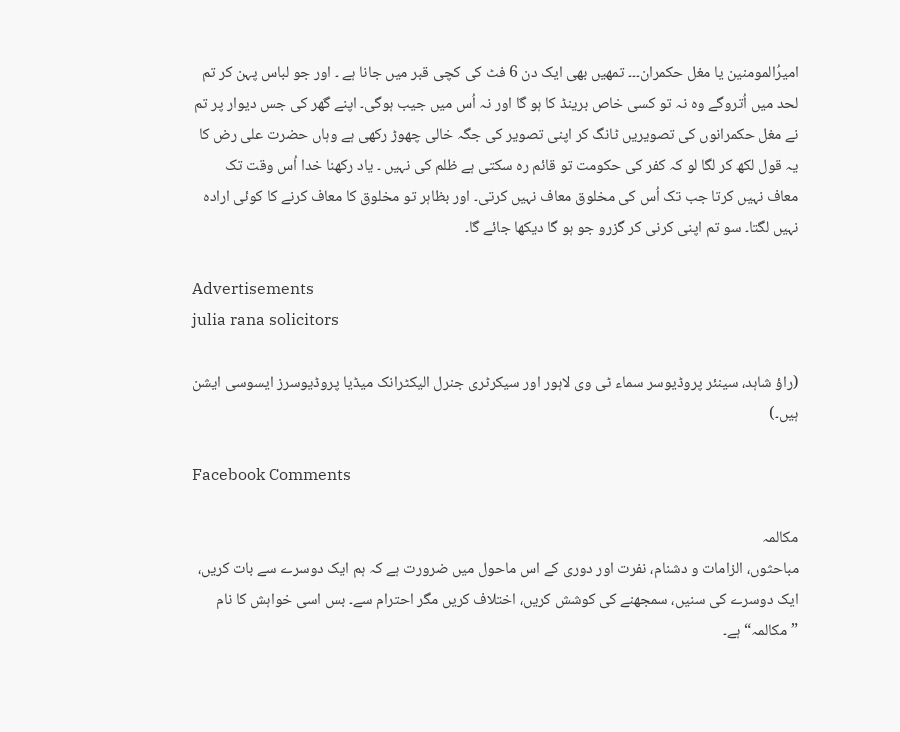امیرُالمومنین یا مغل حکمران۔۔۔ تمھیں بھی ایک دن 6 فٹ کی کچی قبر میں جانا ہے ۔ اور جو لباس پہن کر تم لحد میں اُتروگے وہ نہ تو کسی خاص برینڈ کا ہو گا اور نہ اُس میں جیب ہوگی۔ اپنے گھر کی جس دیوار پر تم نے مغل حکمرانوں کی تصویریں ٹانگ کر اپنی تصویر کی جگہ خالی چھوڑ رکھی ہے وہاں حضرت علی رض کا یہ قول لکھ کر لگا لو کہ کفر کی حکومت تو قائم رہ سکتی ہے ظلم کی نہیں ۔ یاد رکھنا خدا اُس وقت تک معاف نہیں کرتا جب تک اُس کی مخلوق معاف نہیں کرتی۔ اور بظاہر تو مخلوق کا معاف کرنے کا کوئی ارادہ نہیں لگتا۔ سو تم اپنی کرنی کر گزرو جو ہو گا دیکھا جائے گا۔

Advertisements
julia rana solicitors

(راؤ شاہد، سینئر پروڈیوسر سماء ٹی وی لاہور اور سیکرٹری جنرل الیکٹرانک میڈیا پروڈیوسرز ایسوسی ایشن ہیں۔)

Facebook Comments

مکالمہ
مباحثوں، الزامات و دشنام، نفرت اور دوری کے اس ماحول میں ضرورت ہے کہ ہم ایک دوسرے سے بات کریں، ایک دوسرے کی سنیں، سمجھنے کی کوشش کریں، اختلاف کریں مگر احترام سے۔ بس اسی خواہش کا نام ”مکالمہ“ ہے۔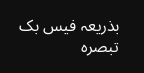بذریعہ فیس بک تبصرہ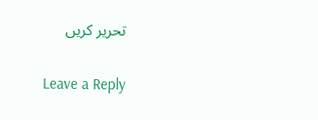تحریر کریں

Leave a Reply